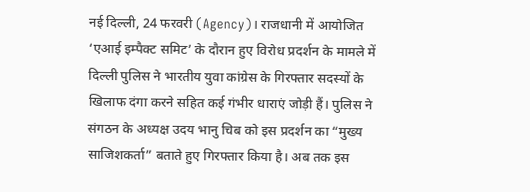नई दिल्ली, 24 फरवरी (Agency)। राजधानी में आयोजित ‘एआई इम्पैक्ट समिट’ के दौरान हुए विरोध प्रदर्शन के मामले में दिल्ली पुलिस ने भारतीय युवा कांग्रेस के गिरफ्तार सदस्यों के खिलाफ दंगा करने सहित कई गंभीर धाराएं जोड़ी हैं। पुलिस ने संगठन के अध्यक्ष उदय भानु चिब को इस प्रदर्शन का “मुख्य साजिशकर्ता” बताते हुए गिरफ्तार किया है। अब तक इस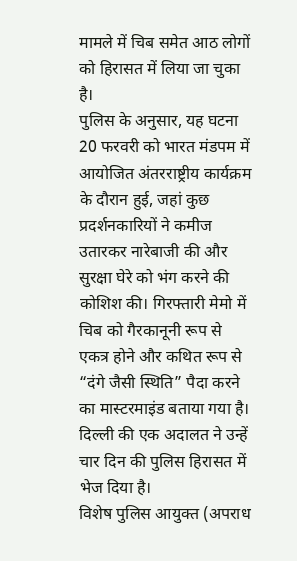मामले में चिब समेत आठ लोगों को हिरासत में लिया जा चुका है।
पुलिस के अनुसार, यह घटना 20 फरवरी को भारत मंडपम में आयोजित अंतरराष्ट्रीय कार्यक्रम के दौरान हुई, जहां कुछ प्रदर्शनकारियों ने कमीज उतारकर नारेबाजी की और सुरक्षा घेरे को भंग करने की कोशिश की। गिरफ्तारी मेमो में चिब को गैरकानूनी रूप से एकत्र होने और कथित रूप से “दंगे जैसी स्थिति” पैदा करने का मास्टरमाइंड बताया गया है। दिल्ली की एक अदालत ने उन्हें चार दिन की पुलिस हिरासत में भेज दिया है।
विशेष पुलिस आयुक्त (अपराध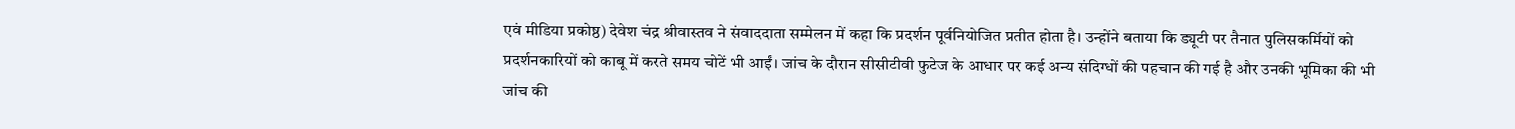एवं मीडिया प्रकोष्ठ) देवेश चंद्र श्रीवास्तव ने संवाददाता सम्मेलन में कहा कि प्रदर्शन पूर्वनियोजित प्रतीत होता है। उन्होंने बताया कि ड्यूटी पर तैनात पुलिसकर्मियों को प्रदर्शनकारियों को काबू में करते समय चोटें भी आईं। जांच के दौरान सीसीटीवी फुटेज के आधार पर कई अन्य संदिग्धों की पहचान की गई है और उनकी भूमिका की भी जांच की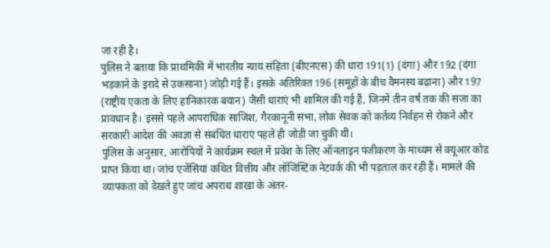जा रही है।
पुलिस ने बताया कि प्राथमिकी में भारतीय न्याय संहिता (बीएनएस) की धारा 191(1) (दंगा) और 192 (दंगा भड़काने के इरादे से उकसाना) जोड़ी गई हैं। इसके अतिरिक्त 196 (समूहों के बीच वैमनस्य बढ़ाना) और 197 (राष्ट्रीय एकता के लिए हानिकारक बयान) जैसी धाराएं भी शामिल की गई हैं, जिनमें तीन वर्ष तक की सजा का प्रावधान है। इससे पहले आपराधिक साजिश, गैरकानूनी सभा, लोक सेवक को कर्तव्य निर्वहन से रोकने और सरकारी आदेश की अवज्ञा से संबंधित धाराएं पहले ही जोड़ी जा चुकी थीं।
पुलिस के अनुसार, आरोपियों ने कार्यक्रम स्थल में प्रवेश के लिए ऑनलाइन पंजीकरण के माध्यम से क्यूआर कोड प्राप्त किया था। जांच एजेंसियां कथित वित्तीय और लॉजिस्टिक नेटवर्क की भी पड़ताल कर रही हैं। मामले की व्यापकता को देखते हुए जांच अपराध शाखा के अंतर-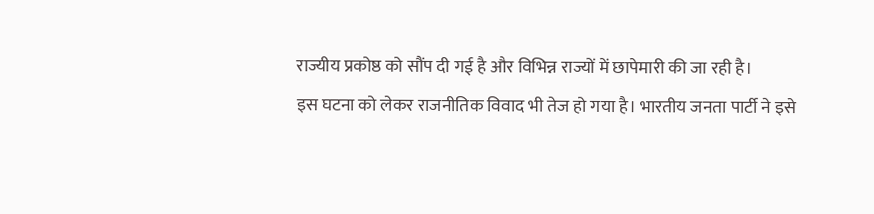राज्यीय प्रकोष्ठ को सौंप दी गई है और विभिन्न राज्यों में छापेमारी की जा रही है।
इस घटना को लेकर राजनीतिक विवाद भी तेज हो गया है। भारतीय जनता पार्टी ने इसे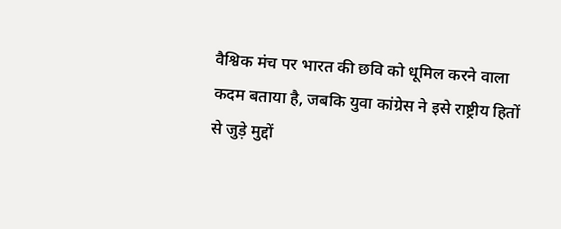वैश्विक मंच पर भारत की छवि को धूमिल करने वाला कदम बताया है, जबकि युवा कांग्रेस ने इसे राष्ट्रीय हितों से जुड़े मुद्दों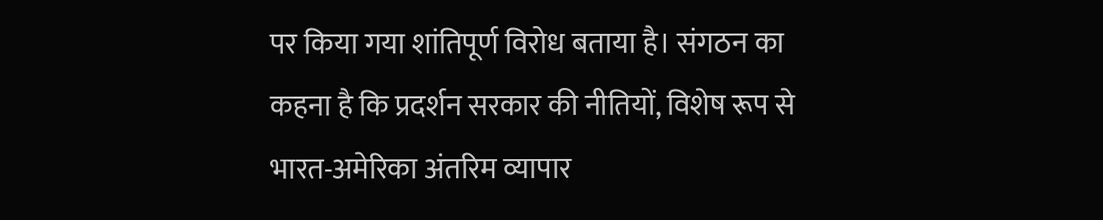पर किया गया शांतिपूर्ण विरोध बताया है। संगठन का कहना है कि प्रदर्शन सरकार की नीतियों, विशेष रूप से भारत-अमेरिका अंतरिम व्यापार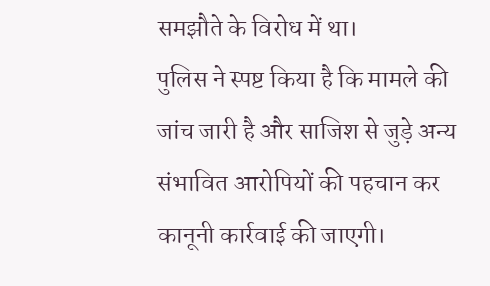समझौते के विरोध में था।
पुलिस ने स्पष्ट किया है कि मामले की जांच जारी है और साजिश से जुड़े अन्य संभावित आरोपियों की पहचान कर कानूनी कार्रवाई की जाएगी।